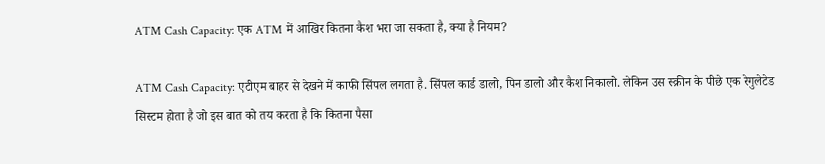ATM Cash Capacity: एक ATM में आखिर कितना कैश भरा जा सकता है, क्या है नियम?

ATM Cash Capacity: एटीएम बाहर से देखने में काफी सिंपल लगता है. सिंपल कार्ड डालो, पिन डालो और कैश निकालो. लेकिन उस स्क्रीन के पीछे एक रेगुलेटेड सिस्टम होता है जो इस बात को तय करता है कि कितना पैसा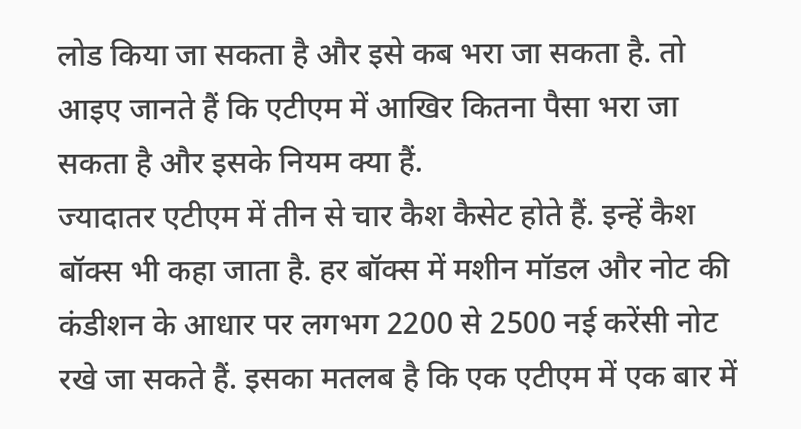लोड किया जा सकता है और इसे कब भरा जा सकता है. तो आइए जानते हैं कि एटीएम में आखिर कितना पैसा भरा जा सकता है और इसके नियम क्या हैं.
ज्यादातर एटीएम में तीन से चार कैश कैसेट होते हैं. इन्हें कैश बॉक्स भी कहा जाता है. हर बॉक्स में मशीन मॉडल और नोट की कंडीशन के आधार पर लगभग 2200 से 2500 नई करेंसी नोट रखे जा सकते हैं. इसका मतलब है कि एक एटीएम में एक बार में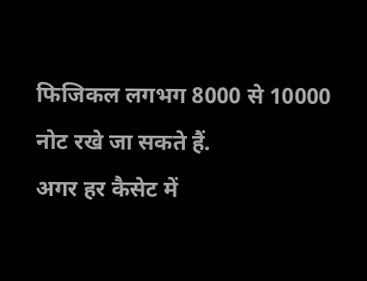फिजिकल लगभग 8000 से 10000 नोट रखे जा सकते हैं.
अगर हर कैसेट में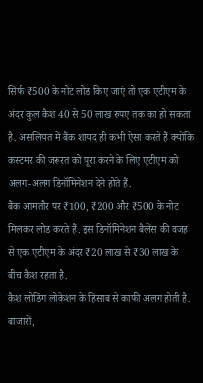सिर्फ ₹500 के नोट लोड किए जाएं तो एक एटीएम के अंदर कुल कैश 40 से 50 लाख रुपए तक का हो सकता है. असलियत में बैंक शायद ही कभी ऐसा करते हैं क्योंकि कस्टमर की जरूरत को पूरा करने के लिए एटीएम को अलग-अलग डिनॉमिनेशन देने होते हैं.
बैंक आमतौर पर ₹100, ₹200 और ₹500 के नोट मिलकर लोड करते हैं. इस डिनॉमिनेशन बैलेंस की वजह से एक एटीएम के अंदर ₹20 लाख से ₹30 लाख के बीच कैश रहता है.
कैश लोडिंग लोकेशन के हिसाब से काफी अलग होती है. बाजारों,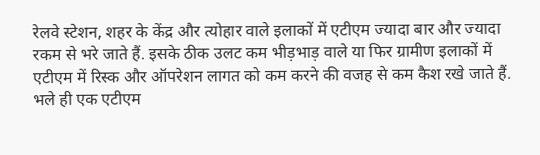रेलवे स्टेशन, शहर के केंद्र और त्योहार वाले इलाकों में एटीएम ज्यादा बार और ज्यादा रकम से भरे जाते हैं. इसके ठीक उलट कम भीड़भाड़ वाले या फिर ग्रामीण इलाकों में एटीएम में रिस्क और ऑपरेशन लागत को कम करने की वजह से कम कैश रखे जाते हैं.
भले ही एक एटीएम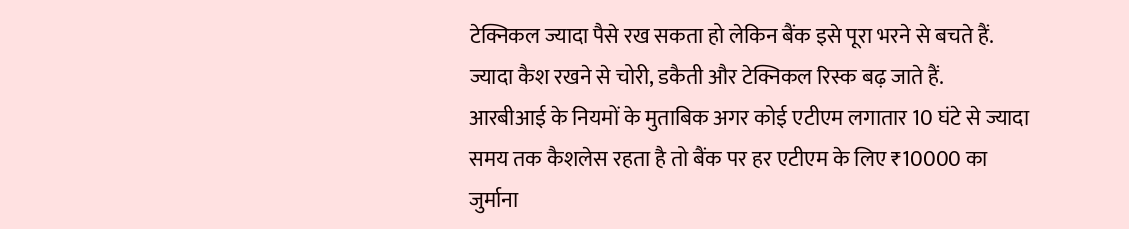टेक्निकल ज्यादा पैसे रख सकता हो लेकिन बैंक इसे पूरा भरने से बचते हैं. ज्यादा कैश रखने से चोरी, डकैती और टेक्निकल रिस्क बढ़ जाते हैं.
आरबीआई के नियमों के मुताबिक अगर कोई एटीएम लगातार 10 घंटे से ज्यादा समय तक कैशलेस रहता है तो बैंक पर हर एटीएम के लिए ₹10000 का जुर्माना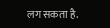लग सकता है.